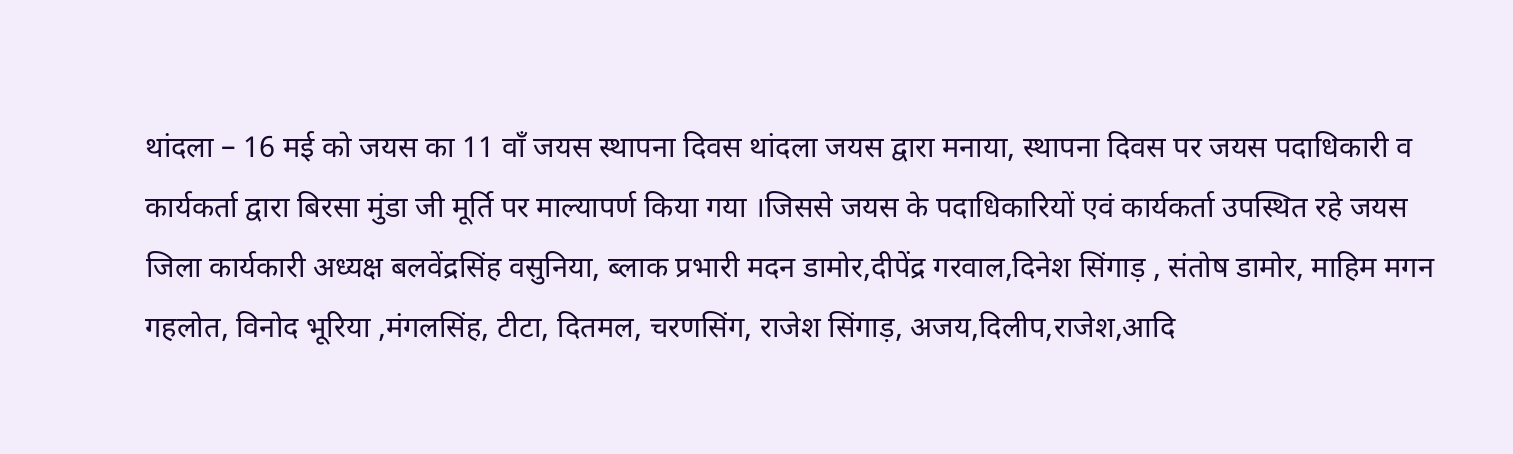थांदला – 16 मई को जयस का 11 वाँ जयस स्थापना दिवस थांदला जयस द्वारा मनाया, स्थापना दिवस पर जयस पदाधिकारी व कार्यकर्ता द्वारा बिरसा मुंडा जी मूर्ति पर माल्यापर्ण किया गया ।जिससे जयस के पदाधिकारियों एवं कार्यकर्ता उपस्थित रहे जयस जिला कार्यकारी अध्यक्ष बलवेंद्रसिंह वसुनिया, ब्लाक प्रभारी मदन डामोर,दीपेंद्र गरवाल,दिनेश सिंगाड़ , संतोष डामोर, माहिम मगन गहलोत, विनोद भूरिया ,मंगलसिंह, टीटा, दितमल, चरणसिंग, राजेश सिंगाड़, अजय,दिलीप,राजेश,आदि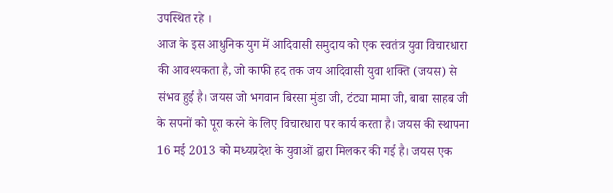उपस्थित रहे ।
आज के इस आधुनिक युग में आदिवासी समुदाय को एक स्वतंत्र युवा विचारधारा की आवश्यकता है, जो काफी हद तक जय आदिवासी युवा शक्ति (जयस) से संभव हुई है। जयस जो भगवान बिरसा मुंडा जी, टंट्या मामा जी, बाबा साहब जी के सपनों को पूरा करने के लिए विचारधारा पर कार्य करता है। जयस की स्थापना 16 मई 2013 को मध्यप्रदेश के युवाओं द्वारा मिलकर की गई है। जयस एक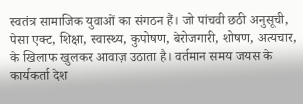स्वतंत्र सामाजिक युवाओं का संगठन हैं। जो पांचवी छठी अनुसूची, पेसा एक्ट, शिक्षा, स्वास्थ्य, कुपोषण, बेरोजगारी, शोषण, अत्यचार, के खिलाफ खुलकर आवाज़ उठाता है। वर्तमान समय जयस के कार्यकर्ता देश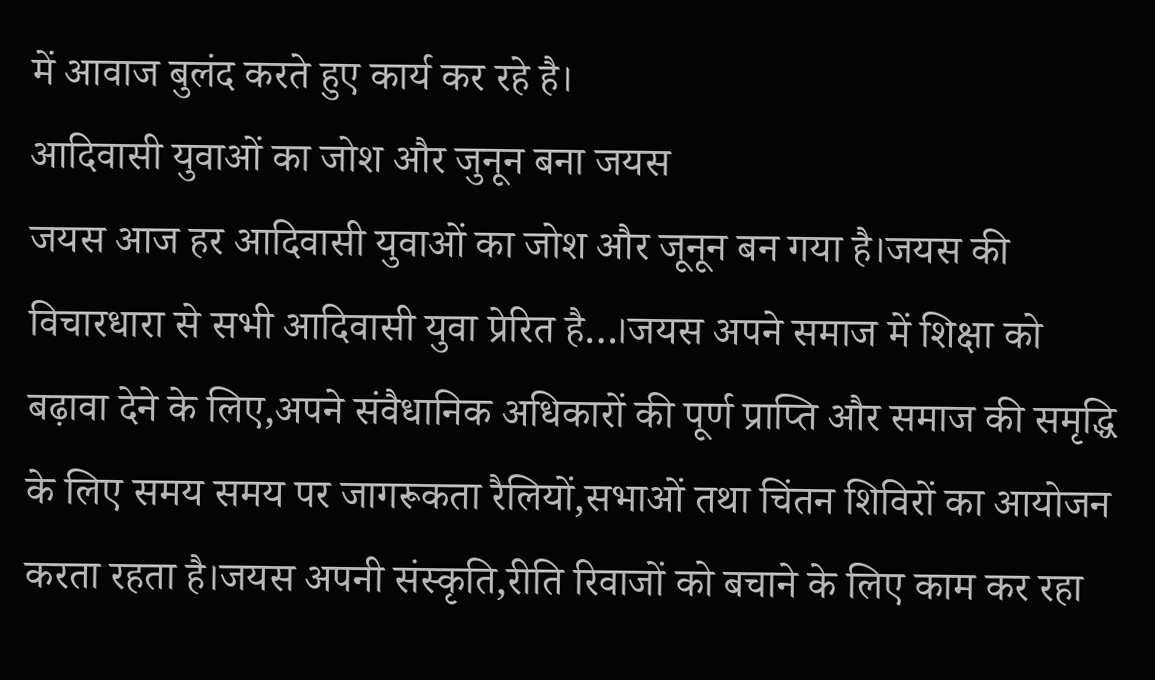में आवाज बुलंद करते हुए कार्य कर रहे है।
आदिवासी युवाओं का जोश और जुनून बना जयस
जयस आज हर आदिवासी युवाओं का जोश और जूनून बन गया है।जयस की विचारधारा से सभी आदिवासी युवा प्रेरित है…।जयस अपने समाज में शिक्षा को बढ़ावा देने के लिए,अपने संवैधानिक अधिकारों की पूर्ण प्राप्ति और समाज की समृद्धि के लिए समय समय पर जागरूकता रैलियों,सभाओं तथा चिंतन शिविरों का आयोजन करता रहता है।जयस अपनी संस्कृति,रीति रिवाजों को बचाने के लिए काम कर रहा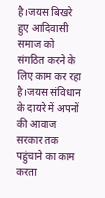है।जयस बिखरे हुए आदिवासी समाज को संगठित करने के लिए काम कर रहा है।जयस संविधान के दायरे में अपनों की आवाज सरकार तक पहुंचाने का काम करता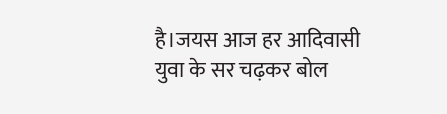है।जयस आज हर आदिवासी युवा के सर चढ़कर बोल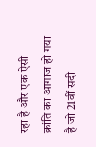रहा है और एक ऐसी क्रांति का आगाज हो गया है जो 21वीं सदी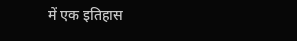में एक इतिहास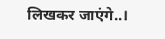लिखकर जाएंगे..।